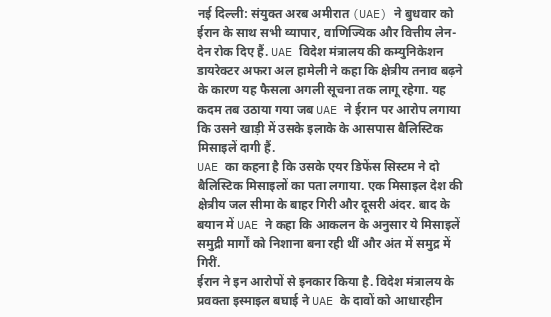नई दिल्ली: संयुक्त अरब अमीरात (UAE) ने बुधवार को ईरान के साथ सभी व्यापार, वाणिज्यिक और वित्तीय लेन-देन रोक दिए हैं. UAE विदेश मंत्रालय की कम्युनिकेशन डायरेक्टर अफरा अल हामेली ने कहा कि क्षेत्रीय तनाव बढ़ने के कारण यह फैसला अगली सूचना तक लागू रहेगा. यह कदम तब उठाया गया जब UAE ने ईरान पर आरोप लगाया कि उसने खाड़ी में उसके इलाके के आसपास बैलिस्टिक मिसाइलें दागी हैं.
UAE का कहना है कि उसके एयर डिफेंस सिस्टम ने दो बैलिस्टिक मिसाइलों का पता लगाया. एक मिसाइल देश की क्षेत्रीय जल सीमा के बाहर गिरी और दूसरी अंदर. बाद के बयान में UAE ने कहा कि आकलन के अनुसार ये मिसाइलें समुद्री मार्गों को निशाना बना रही थीं और अंत में समुद्र में गिरीं.
ईरान ने इन आरोपों से इनकार किया है. विदेश मंत्रालय के प्रवक्ता इस्माइल बघाई ने UAE के दावों को आधारहीन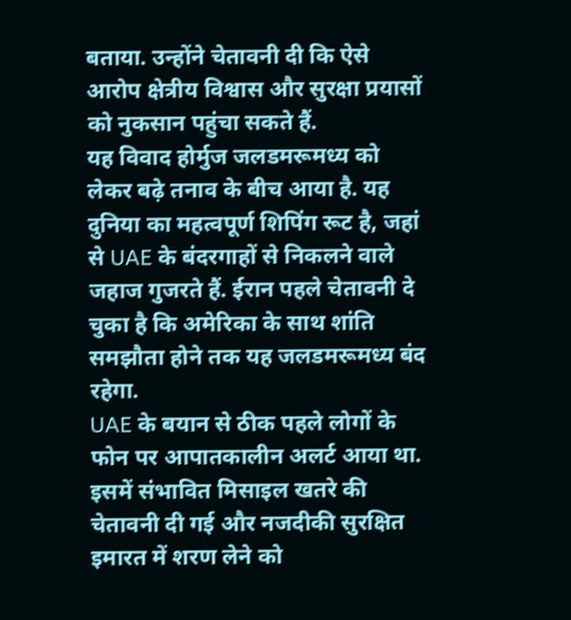बताया. उन्होंने चेतावनी दी कि ऐसे आरोप क्षेत्रीय विश्वास और सुरक्षा प्रयासों को नुकसान पहुंचा सकते हैं.
यह विवाद होर्मुज जलडमरूमध्य को लेकर बढ़े तनाव के बीच आया है. यह दुनिया का महत्वपूर्ण शिपिंग रूट है, जहां से UAE के बंदरगाहों से निकलने वाले जहाज गुजरते हैं. ईरान पहले चेतावनी दे चुका है कि अमेरिका के साथ शांति समझौता होने तक यह जलडमरूमध्य बंद रहेगा.
UAE के बयान से ठीक पहले लोगों के फोन पर आपातकालीन अलर्ट आया था. इसमें संभावित मिसाइल खतरे की चेतावनी दी गई और नजदीकी सुरक्षित इमारत में शरण लेने को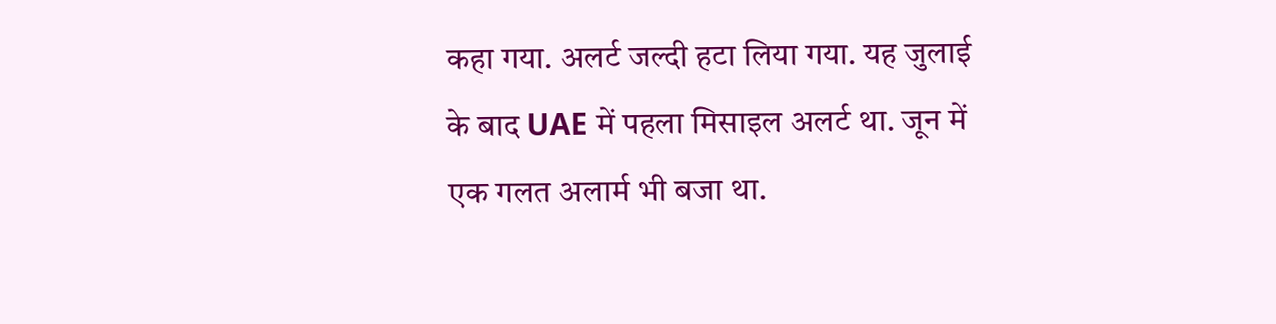कहा गया. अलर्ट जल्दी हटा लिया गया. यह जुलाई के बाद UAE में पहला मिसाइल अलर्ट था. जून में एक गलत अलार्म भी बजा था.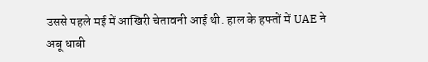उससे पहले मई में आखिरी चेतावनी आई थी. हाल के हफ्तों में UAE ने अबू धाबी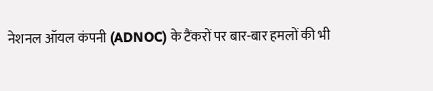नेशनल ऑयल कंपनी (ADNOC) के टैंकरों पर बार-बार हमलों की भी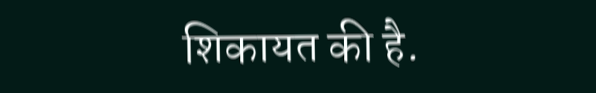शिकायत की है.